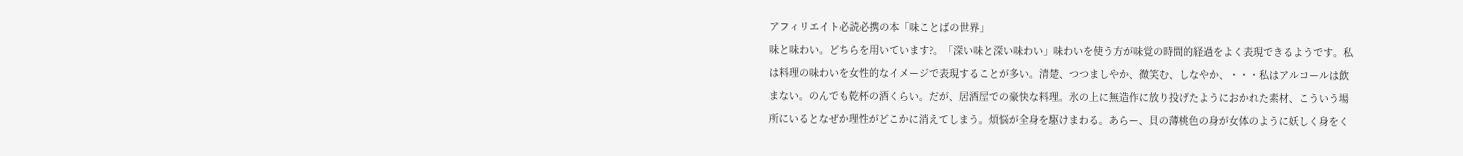アフィリエイト必読必携の本「味ことばの世界」
味と味わい。どちらを用いています?。「深い味と深い味わい」味わいを使う方が味覚の時間的経過をよく表現できるようです。私は料理の味わいを女性的なイメージで表現することが多い。清楚、つつましやか、微笑む、しなやか、・・・私はアルコールは飲まない。のんでも乾杯の酒くらい。だが、居酒屋での豪快な料理。氷の上に無造作に放り投げたようにおかれた素材、こういう場所にいるとなぜか理性がどこかに消えてしまう。煩悩が全身を駆けまわる。あらー、貝の薄桃色の身が女体のように妖しく身をく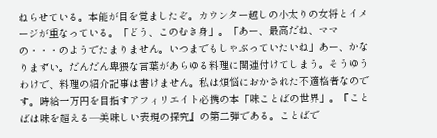ねらせている。本能が目を覚ましたぞ。カウンター越しの小太りの女将とイメージが重なっている。「どう、このむき身」。「あー、最高だね、ママの・・・のようでたまりません。いつまでもしゃぶっていたいね」あー、かなりまずい。だんだん卑猥な言葉があらゆる料理に関連付けてしまう。そうゆうわけで、料理の紹介記事は書けません。私は煩悩におかされた不適格者なのです。時給一万円を目指すアフィリエイト必携の本「味ことばの世界」。『ことばは味を超える―美味しい表現の探究』の第二弾である。ことばで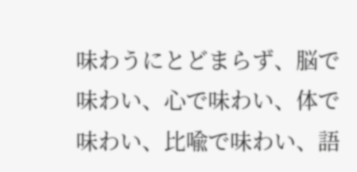味わうにとどまらず、脳で味わい、心で味わい、体で味わい、比喩で味わい、語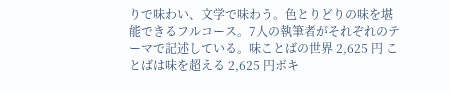りで味わい、文学で味わう。色とりどりの味を堪能できるフルコース。7人の執筆者がそれぞれのテーマで記述している。味ことばの世界 2,625 円 ことばは味を超える 2,625 円ボキ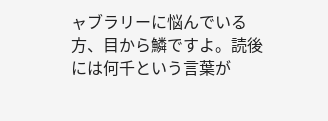ャブラリーに悩んでいる方、目から鱗ですよ。読後には何千という言葉が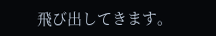飛び出してきます。